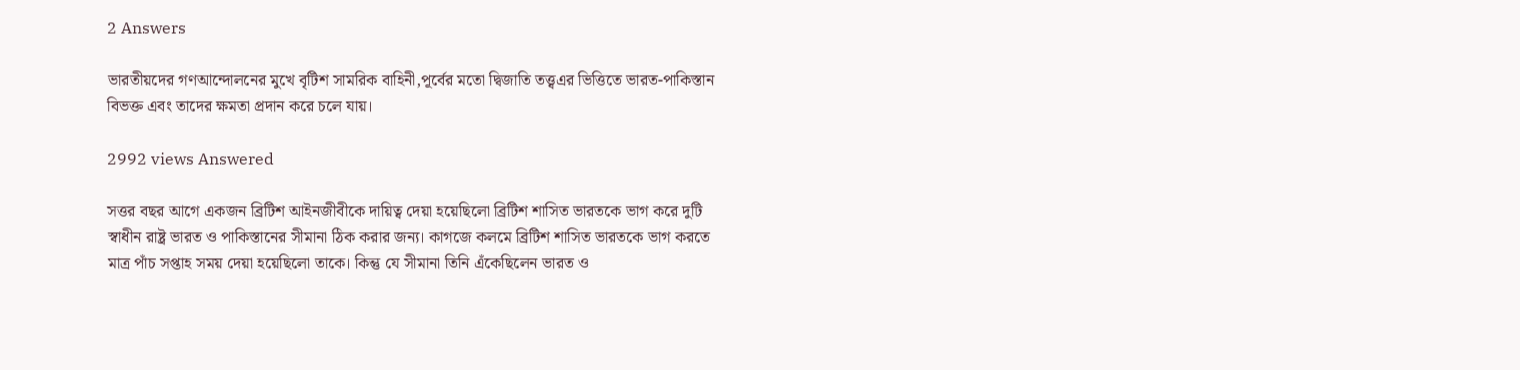2 Answers

ভারতীয়দের গণআন্দোলনের মুখে বৃটিশ সামরিক বাহিনী,পূর্বের মতো দ্বিজাতি তত্ত্বএর ভিত্তিতে ভারত-পাকিস্তান বিভক্ত এবং তাদের ক্ষমতা প্রদান করে চলে যায়।

2992 views Answered

সত্তর বছর আগে একজন ব্রিটিশ আইনজীবীকে দায়িত্ব দেয়া হয়েছিলো ব্রিটিশ শাসিত ভারতকে ভাগ করে দুটি স্বাধীন রাষ্ট্র ভারত ও পাকিস্তানের সীমানা ঠিক করার জন্য। কাগজে কলমে ব্রিটিশ শাসিত ভারতকে ভাগ করতে মাত্র পাঁচ সপ্তাহ সময় দেয়া হয়েছিলো তাকে। কিন্তু যে সীমানা তিনি এঁকেছিলেন ভারত ও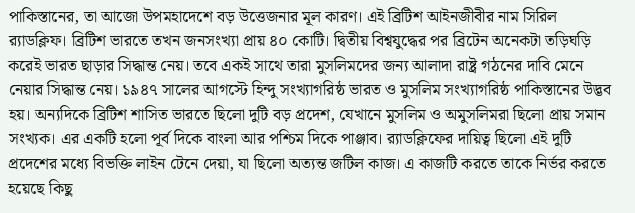পাকিস্তানের, তা আজো উপমহাদেশে বড় উত্তেজনার মূল কারণ। এই ব্রিটিশ আইনজীবীর নাম সিরিল র‌্যাডক্লিফ। ব্রিটিশ ভারতে তখন জনসংখ্যা প্রায় ৪০ কোটি। দ্বিতীয় বিশ্বযুদ্ধের পর ব্রিটেন অনেকটা তড়িঘড়ি করেই ভারত ছাড়ার সিদ্ধান্ত নেয়। তবে একই সাথে তারা মুসলিমদের জন্য আলাদা রাষ্ট্র গঠনের দাবি মেনে নেয়ার সিদ্ধান্ত নেয়। ১৯৪৭ সালের আগস্টে হিন্দু সংখ্যাগরিষ্ঠ ভারত ও মুসলিম সংখ্যাগরিষ্ঠ পাকিস্তানের উদ্ভব হয়। অন্যদিকে ব্রিটিশ শাসিত ভারতে ছিলো দুটি বড় প্রদেশ, যেখানে মুসলিম ও অমুসলিমরা ছিলো প্রায় সমান সংখ্যক। এর একটি হলো পূর্ব দিকে বাংলা আর পশ্চিম দিকে পাঞ্জাব। র‌্যাডক্লিফের দায়িত্ব ছিলো এই দুটি প্রদেশের মধ্যে বিভক্তি লাইন টেনে দেয়া, যা ছিলো অত্যন্ত জটিল কাজ। এ কাজটি করতে তাকে নির্ভর করতে হয়েছে কিছু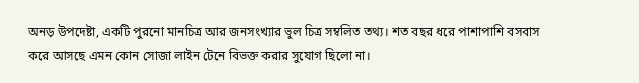অনড় উপদেষ্টা, একটি পুরনো মানচিত্র আর জনসংখ্যার ভুল চিত্র সম্বলিত তথ্য। শত বছর ধরে পাশাপাশি বসবাস করে আসছে এমন কোন সোজা লাইন টেনে বিভক্ত করার সুযোগ ছিলো না।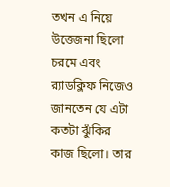তখন এ নিয়ে উত্তেজনা ছিলো চরমে এবং র‌্যাডক্লিফ নিজেও জানতেন যে এটা কতটা ঝুঁকির কাজ ছিলো। তার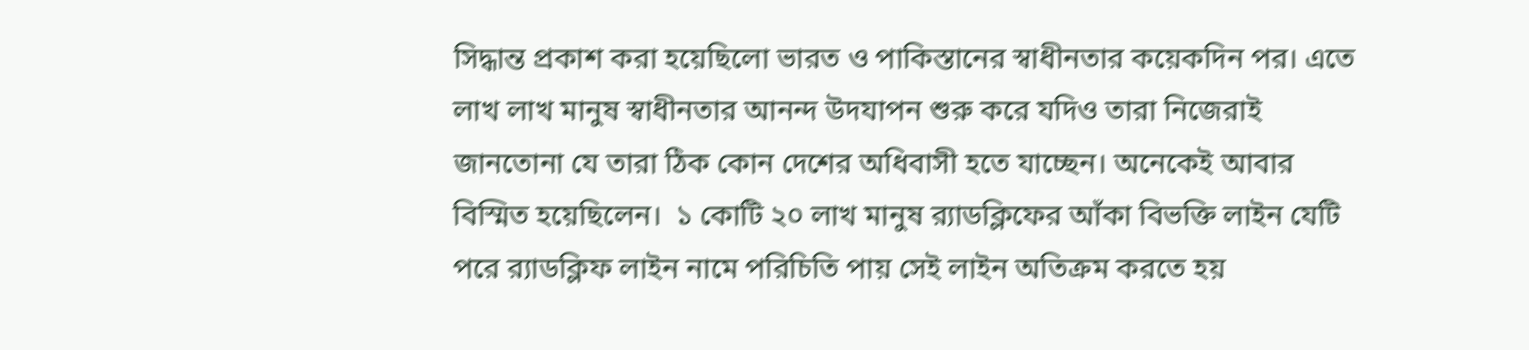সিদ্ধান্ত প্রকাশ করা হয়েছিলো ভারত ও পাকিস্তানের স্বাধীনতার কয়েকদিন পর। এতে লাখ লাখ মানুষ স্বাধীনতার আনন্দ উদযাপন শুরু করে যদিও তারা নিজেরাই জানতোনা যে তারা ঠিক কোন দেশের অধিবাসী হতে যাচ্ছেন। অনেকেই আবার বিস্মিত হয়েছিলেন।  ১ কোটি ২০ লাখ মানুষ র‌্যাডক্লিফের আঁকা বিভক্তি লাইন যেটি পরে র‌্যাডক্লিফ লাইন নামে পরিচিতি পায় সেই লাইন অতিক্রম করতে হয়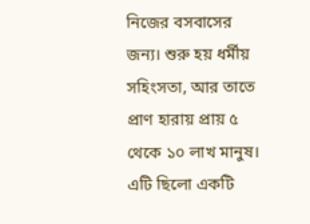নিজের বসবাসের জন্য। শুরু হয় ধর্মীয় সহিংসতা, আর তাতে প্রাণ হারায় প্রায় ৫ থেকে ১০ লাখ মানুষ। এটি ছিলো একটি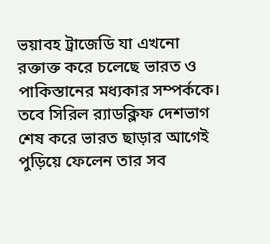ভয়াবহ ট্রাজেডি যা এখনো রক্তাক্ত করে চলেছে ভারত ও পাকিস্তানের মধ্যকার সম্পর্ককে। তবে সিরিল র‌্যাডক্লিফ দেশভাগ শেষ করে ভারত ছাড়ার আগেই পুড়িয়ে ফেলেন তার সব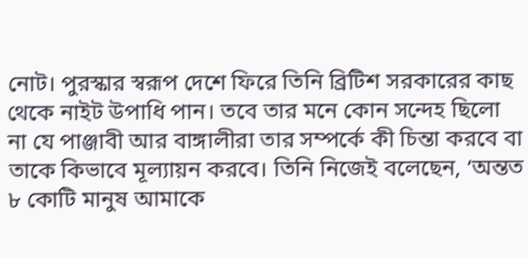নোট। পুরস্কার স্বরূপ দেশে ফিরে তিনি ব্রিটিশ সরকারের কাছ থেকে নাইট উপাধি পান। তবে তার মনে কোন সন্দেহ ছিলো না যে পাঞ্জাবী আর বাঙ্গালীরা তার সম্পর্কে কী চিন্তা করবে বা তাকে কিভাবে মূল্যায়ন করবে। তিনি নিজেই বলেছেন, ‘অন্তত ৮ কোটি মানুষ আমাকে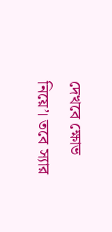দেখবে ক্ষোভ নিয়ে’। তবে স্যার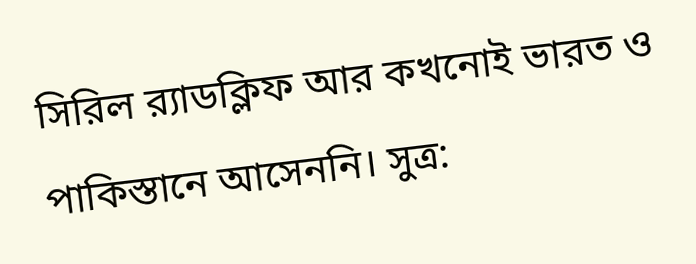সিরিল র‌্যাডক্লিফ আর কখনোই ভারত ও পাকিস্তানে আসেননি। সুত্র: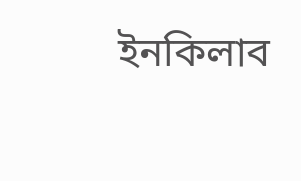ইনকিলাব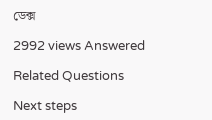ডেক্স

2992 views Answered

Related Questions

Next steps